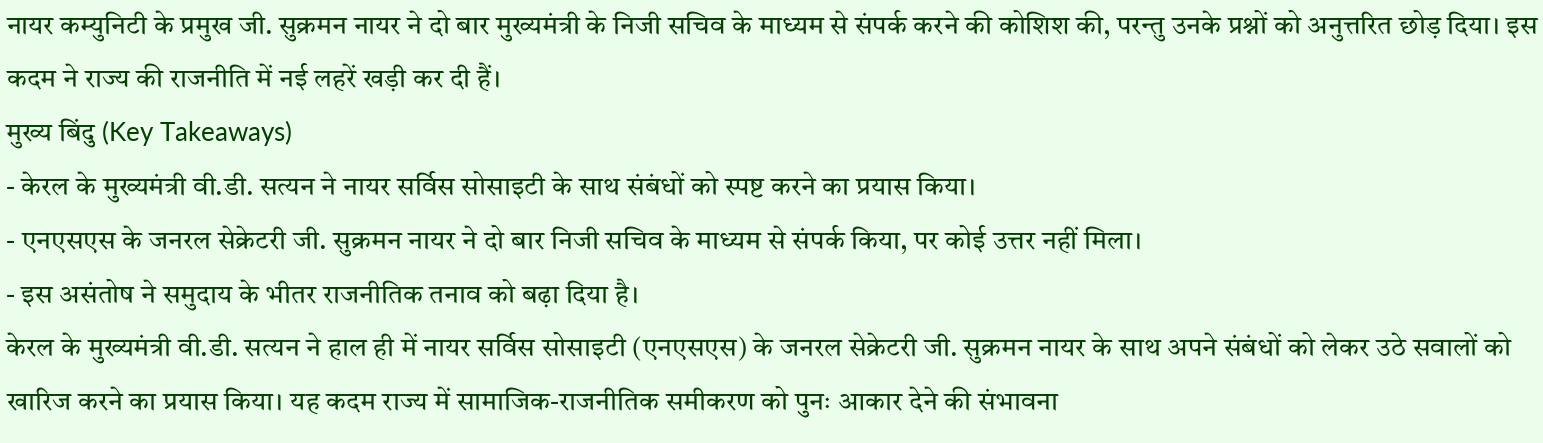नायर कम्युनिटी के प्रमुख जी. सुक्रमन नायर ने दो बार मुख्यमंत्री के निजी सचिव के माध्यम से संपर्क करने की कोशिश की, परन्तु उनके प्रश्नों को अनुत्तरित छोड़ दिया। इस कदम ने राज्य की राजनीति में नई लहरें खड़ी कर दी हैं।
मुख्य बिंदु (Key Takeaways)
- केरल के मुख्यमंत्री वी.डी. सत्यन ने नायर सर्विस सोसाइटी के साथ संबंधों को स्पष्ट करने का प्रयास किया।
- एनएसएस के जनरल सेक्रेटरी जी. सुक्रमन नायर ने दो बार निजी सचिव के माध्यम से संपर्क किया, पर कोई उत्तर नहीं मिला।
- इस असंतोष ने समुदाय के भीतर राजनीतिक तनाव को बढ़ा दिया है।
केरल के मुख्यमंत्री वी.डी. सत्यन ने हाल ही में नायर सर्विस सोसाइटी (एनएसएस) के जनरल सेक्रेटरी जी. सुक्रमन नायर के साथ अपने संबंधों को लेकर उठे सवालों को खारिज करने का प्रयास किया। यह कदम राज्य में सामाजिक-राजनीतिक समीकरण को पुनः आकार देने की संभावना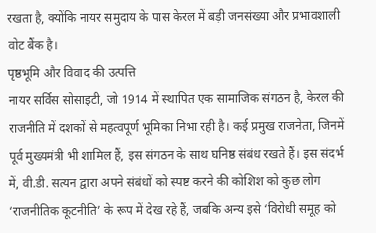रखता है, क्योंकि नायर समुदाय के पास केरल में बड़ी जनसंख्या और प्रभावशाली वोट बैंक है।
पृष्ठभूमि और विवाद की उत्पत्ति
नायर सर्विस सोसाइटी, जो 1914 में स्थापित एक सामाजिक संगठन है, केरल की राजनीति में दशकों से महत्वपूर्ण भूमिका निभा रही है। कई प्रमुख राजनेता, जिनमें पूर्व मुख्यमंत्री भी शामिल हैं, इस संगठन के साथ घनिष्ठ संबंध रखते हैं। इस संदर्भ में, वी.डी. सत्यन द्वारा अपने संबंधों को स्पष्ट करने की कोशिश को कुछ लोग ‘राजनीतिक कूटनीति’ के रूप में देख रहे हैं, जबकि अन्य इसे ‘विरोधी समूह को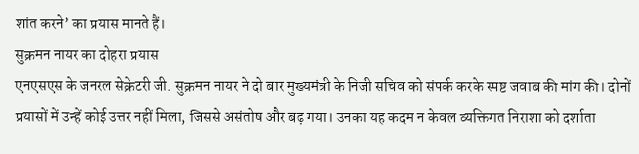शांत करने’ का प्रयास मानते हैं।
सुक्रमन नायर का दोहरा प्रयास
एनएसएस के जनरल सेक्रेटरी जी. सुक्रमन नायर ने दो बार मुख्यमंत्री के निजी सचिव को संपर्क करके स्पष्ट जवाब की मांग की। दोनों प्रयासों में उन्हें कोई उत्तर नहीं मिला, जिससे असंतोष और बढ़ गया। उनका यह कदम न केवल व्यक्तिगत निराशा को दर्शाता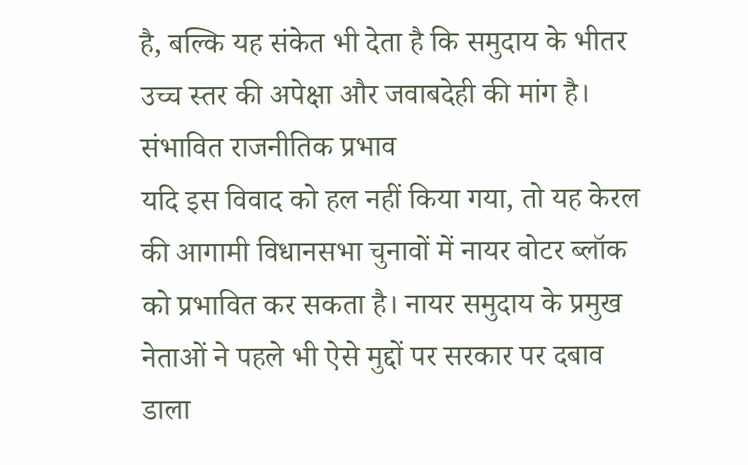है, बल्कि यह संकेत भी देता है कि समुदाय के भीतर उच्च स्तर की अपेक्षा और जवाबदेही की मांग है।
संभावित राजनीतिक प्रभाव
यदि इस विवाद को हल नहीं किया गया, तो यह केरल की आगामी विधानसभा चुनावों में नायर वोटर ब्लॉक को प्रभावित कर सकता है। नायर समुदाय के प्रमुख नेताओं ने पहले भी ऐसे मुद्दों पर सरकार पर दबाव डाला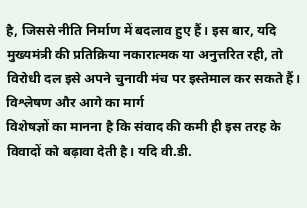है, जिससे नीति निर्माण में बदलाव हुए हैं। इस बार, यदि मुख्यमंत्री की प्रतिक्रिया नकारात्मक या अनुत्तरित रही, तो विरोधी दल इसे अपने चुनावी मंच पर इस्तेमाल कर सकते हैं।
विश्लेषण और आगे का मार्ग
विशेषज्ञों का मानना है कि संवाद की कमी ही इस तरह के विवादों को बढ़ावा देती है। यदि वी.डी.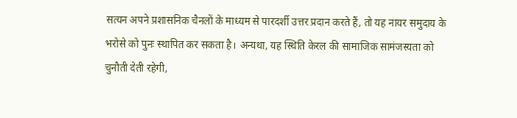सत्यन अपने प्रशासनिक चैनलों के माध्यम से पारदर्शी उत्तर प्रदान करते हैं, तो यह नायर समुदाय के भरोसे को पुनः स्थापित कर सकता है। अन्यथा, यह स्थिति केरल की सामाजिक सामंजस्यता को चुनौती देती रहेगी,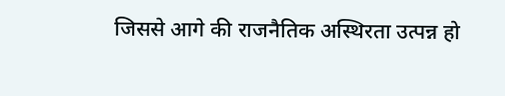जिससे आगे की राजनैतिक अस्थिरता उत्पन्न हो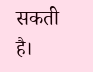सकती है।